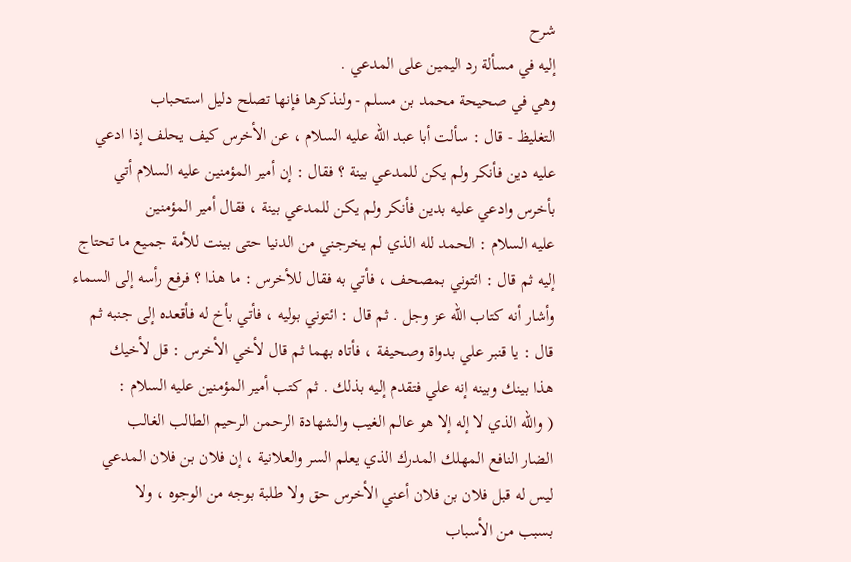شرح
إليه في مسألة رد اليمين على المدعي .
وهي في صحيحة محمد بن مسلم - ولنذكرها فإنها تصلح دليل استحباب
التغليظ - قال : سألت أبا عبد الله عليه السلام ، عن الأخرس كيف يحلف إذا ادعي
عليه دين فأنكر ولم يكن للمدعي بينة ؟ فقال : إن أمير المؤمنين عليه السلام أتي
بأخرس وادعي عليه بدين فأنكر ولم يكن للمدعي بينة ، فقال أمير المؤمنين
عليه السلام : الحمد لله الذي لم يخرجني من الدنيا حتى بينت للأمة جميع ما تحتاج
إليه ثم قال : ائتوني بمصحف ، فأتي به فقال للأخرس : ما هذا ؟ فرفع رأسه إلى السماء
وأشار أنه كتاب الله عز وجل . ثم قال : ائتوني بوليه ، فأتي بأخ له فأقعده إلى جنبه ثم
قال : يا قنبر علي بدواة وصحيفة ، فأتاه بهما ثم قال لأخي الأخرس : قل لأخيك
هذا بينك وبينه إنه علي فتقدم إليه بذلك . ثم كتب أمير المؤمنين عليه السلام :
( والله الذي لا إله إلا هو عالم الغيب والشهادة الرحمن الرحيم الطالب الغالب
الضار النافع المهلك المدرك الذي يعلم السر والعلانية ، إن فلان بن فلان المدعي
ليس له قبل فلان بن فلان أعني الأخرس حق ولا طلبة بوجه من الوجوه ، ولا
بسبب من الأسباب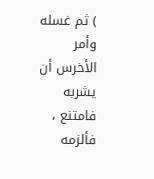) ثم غسله وأمر الأخرس أن يشربه فامتنع ، فألزمه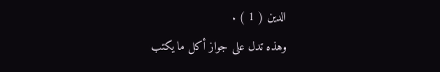الدين ( 1 ) .
وهذه تدل على جواز أكل ما يكتب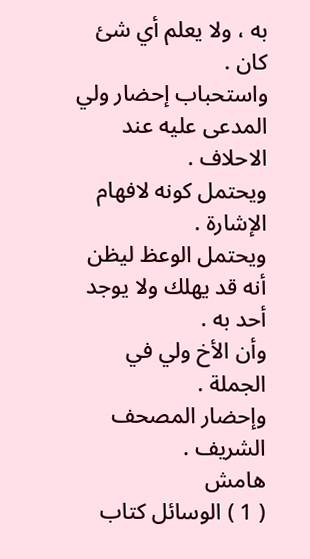به ، ولا يعلم أي شئ كان .
واستحباب إحضار ولي المدعى عليه عند الاحلاف .
ويحتمل كونه لافهام الإشارة .
ويحتمل الوعظ ليظن أنه قد يهلك ولا يوجد أحد به .
وأن الأخ ولي في الجملة .
وإحضار المصحف الشريف .
هامش
( 1 ) الوسائل كتاب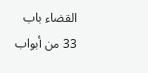القضاء باب 33 من أبواب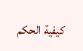كيفية الحكم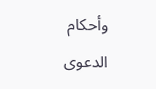وأحكام الدعوى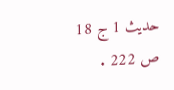حديث 1 ج 18
ص 222 .